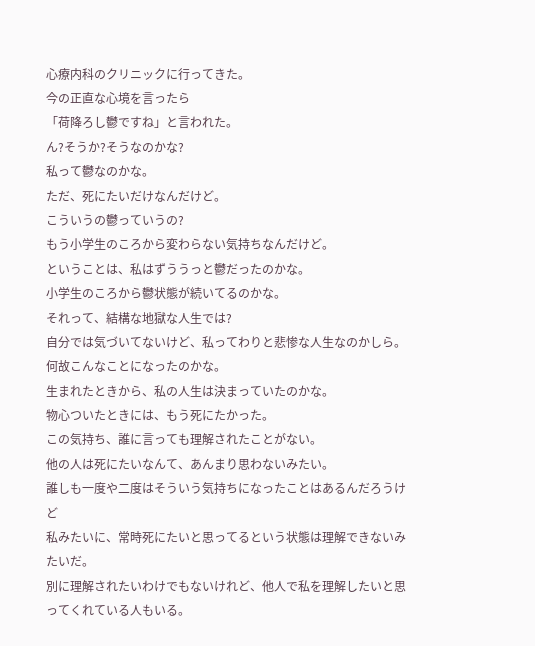心療内科のクリニックに行ってきた。
今の正直な心境を言ったら
「荷降ろし鬱ですね」と言われた。
ん?そうか?そうなのかな?
私って鬱なのかな。
ただ、死にたいだけなんだけど。
こういうの鬱っていうの?
もう小学生のころから変わらない気持ちなんだけど。
ということは、私はずううっと鬱だったのかな。
小学生のころから鬱状態が続いてるのかな。
それって、結構な地獄な人生では?
自分では気づいてないけど、私ってわりと悲惨な人生なのかしら。
何故こんなことになったのかな。
生まれたときから、私の人生は決まっていたのかな。
物心ついたときには、もう死にたかった。
この気持ち、誰に言っても理解されたことがない。
他の人は死にたいなんて、あんまり思わないみたい。
誰しも一度や二度はそういう気持ちになったことはあるんだろうけど
私みたいに、常時死にたいと思ってるという状態は理解できないみたいだ。
別に理解されたいわけでもないけれど、他人で私を理解したいと思ってくれている人もいる。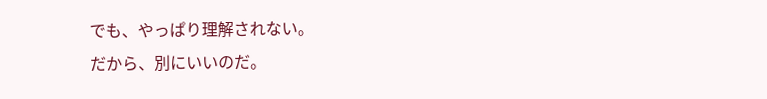でも、やっぱり理解されない。
だから、別にいいのだ。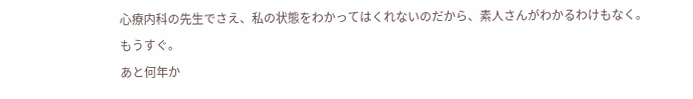心療内科の先生でさえ、私の状態をわかってはくれないのだから、素人さんがわかるわけもなく。
もうすぐ。
あと何年か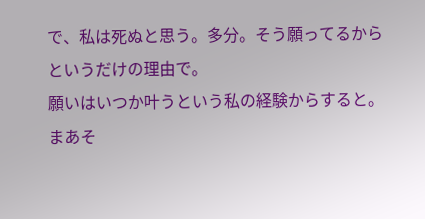で、私は死ぬと思う。多分。そう願ってるからというだけの理由で。
願いはいつか叶うという私の経験からすると。
まあそ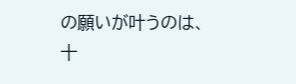の願いが叶うのは、十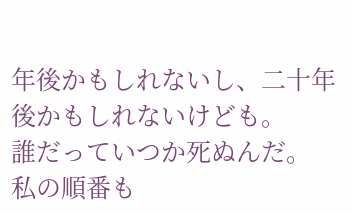年後かもしれないし、二十年後かもしれないけども。
誰だっていつか死ぬんだ。
私の順番も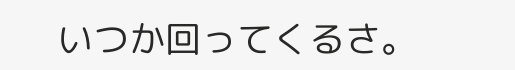いつか回ってくるさ。